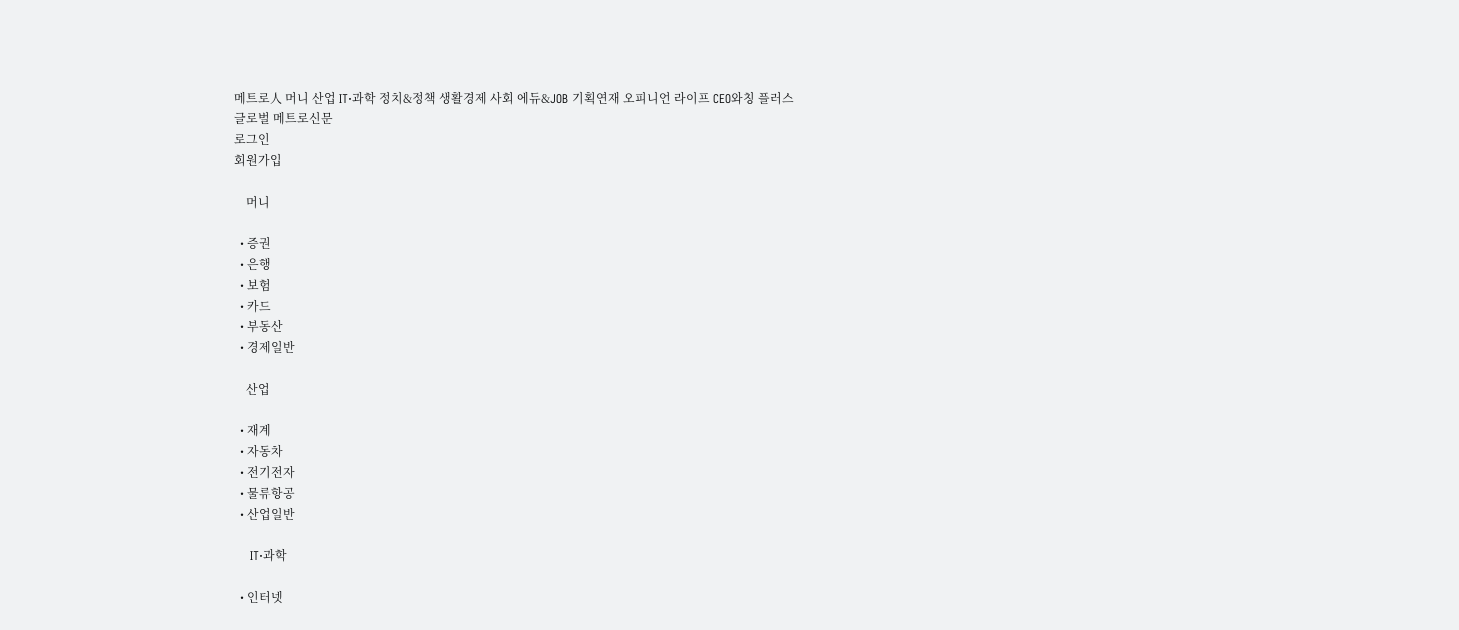메트로人 머니 산업 IT·과학 정치&정책 생활경제 사회 에듀&JOB 기획연재 오피니언 라이프 CEO와칭 플러스
글로벌 메트로신문
로그인
회원가입

    머니

  • 증권
  • 은행
  • 보험
  • 카드
  • 부동산
  • 경제일반

    산업

  • 재계
  • 자동차
  • 전기전자
  • 물류항공
  • 산업일반

    IT·과학

  • 인터넷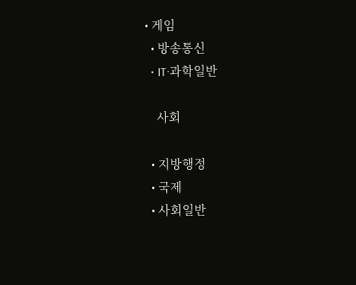• 게임
  • 방송통신
  • IT·과학일반

    사회

  • 지방행정
  • 국제
  • 사회일반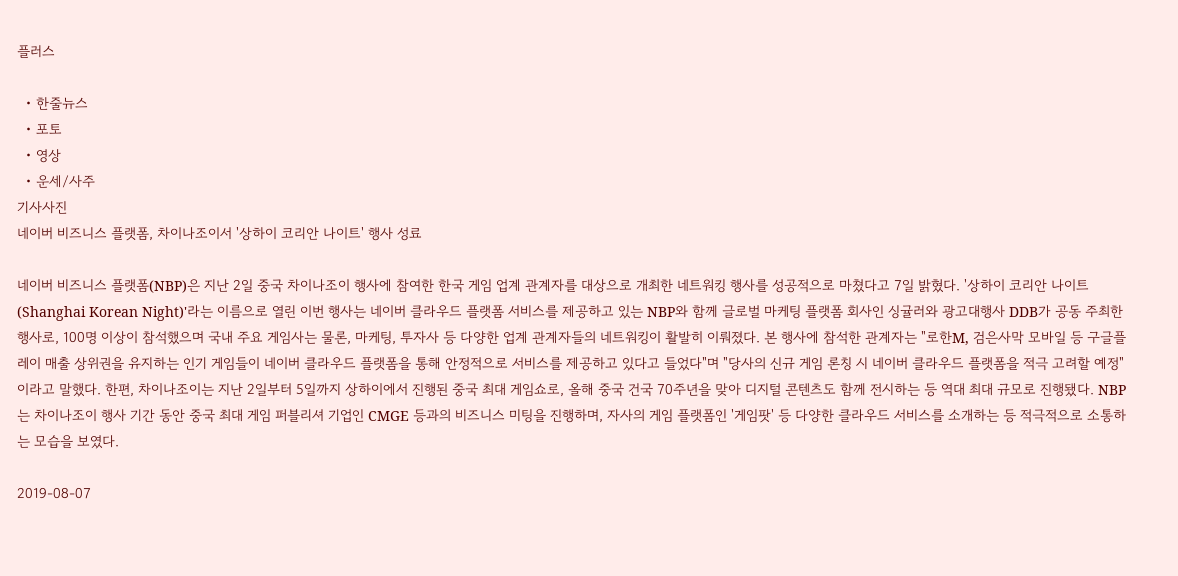플러스

  • 한줄뉴스
  • 포토
  • 영상
  • 운세/사주
기사사진
네이버 비즈니스 플랫폼, 차이나조이서 '상하이 코리안 나이트' 행사 성료

네이버 비즈니스 플랫폼(NBP)은 지난 2일 중국 차이나조이 행사에 참여한 한국 게임 업계 관계자를 대상으로 개최한 네트워킹 행사를 성공적으로 마쳤다고 7일 밝혔다. '상하이 코리안 나이트(Shanghai Korean Night)'라는 이름으로 열린 이번 행사는 네이버 클라우드 플랫폼 서비스를 제공하고 있는 NBP와 함께 글로벌 마케팅 플랫폼 회사인 싱귤러와 광고대행사 DDB가 공동 주최한 행사로, 100명 이상이 참석했으며 국내 주요 게임사는 물론, 마케팅, 투자사 등 다양한 업계 관계자들의 네트워킹이 활발히 이뤄졌다. 본 행사에 참석한 관계자는 "로한M, 검은사막 모바일 등 구글플레이 매출 상위권을 유지하는 인기 게임들이 네이버 클라우드 플랫폼을 통해 안정적으로 서비스를 제공하고 있다고 들었다"며 "당사의 신규 게임 론칭 시 네이버 클라우드 플랫폼을 적극 고려할 예정"이라고 말했다. 한편, 차이나조이는 지난 2일부터 5일까지 상하이에서 진행된 중국 최대 게임쇼로, 올해 중국 건국 70주년을 맞아 디지털 콘텐츠도 함께 전시하는 등 역대 최대 규모로 진행됐다. NBP는 차이나조이 행사 기간 동안 중국 최대 게임 퍼블리셔 기업인 CMGE 등과의 비즈니스 미팅을 진행하며, 자사의 게임 플랫폼인 '게임팟' 등 다양한 클라우드 서비스를 소개하는 등 적극적으로 소통하는 모습을 보였다.

2019-08-07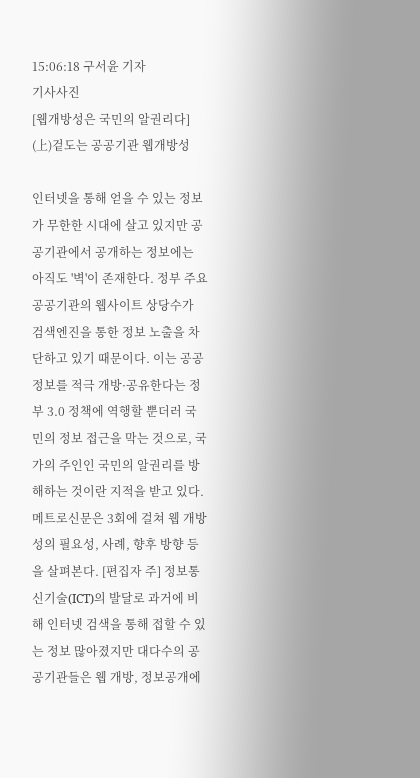15:06:18 구서윤 기자
기사사진
[웹개방성은 국민의 알권리다] (上)겉도는 공공기관 웹개방성

인터넷을 통해 얻을 수 있는 정보가 무한한 시대에 살고 있지만 공공기관에서 공개하는 정보에는 아직도 '벽'이 존재한다. 정부 주요 공공기관의 웹사이트 상당수가 검색엔진을 통한 정보 노출을 차단하고 있기 때문이다. 이는 공공정보를 적극 개방·공유한다는 정부 3.0 정책에 역행할 뿐더러 국민의 정보 접근을 막는 것으로, 국가의 주인인 국민의 알권리를 방해하는 것이란 지적을 받고 있다. 메트로신문은 3회에 걸쳐 웹 개방성의 필요성, 사례, 향후 방향 등을 살펴본다. [편집자 주] 정보통신기술(ICT)의 발달로 과거에 비해 인터넷 검색을 통해 접할 수 있는 정보 많아졌지만 대다수의 공공기관들은 웹 개방, 정보공개에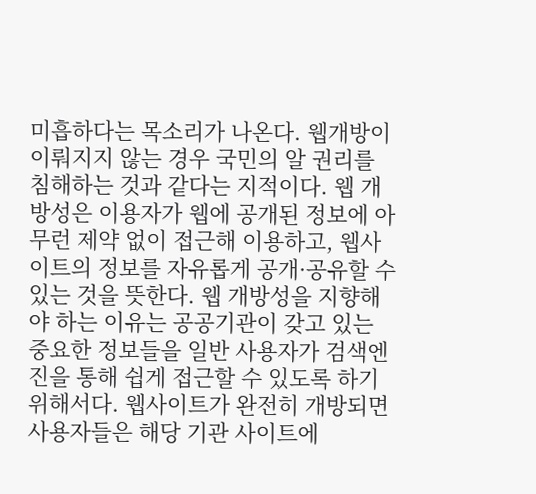미흡하다는 목소리가 나온다. 웹개방이 이뤄지지 않는 경우 국민의 알 권리를 침해하는 것과 같다는 지적이다. 웹 개방성은 이용자가 웹에 공개된 정보에 아무런 제약 없이 접근해 이용하고, 웹사이트의 정보를 자유롭게 공개·공유할 수 있는 것을 뜻한다. 웹 개방성을 지향해야 하는 이유는 공공기관이 갖고 있는 중요한 정보들을 일반 사용자가 검색엔진을 통해 쉽게 접근할 수 있도록 하기 위해서다. 웹사이트가 완전히 개방되면 사용자들은 해당 기관 사이트에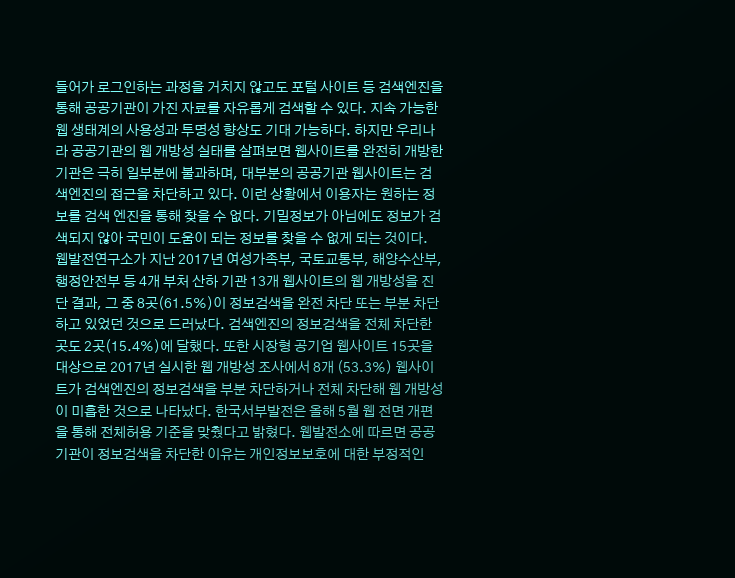들어가 로그인하는 과정을 거치지 않고도 포털 사이트 등 검색엔진을 통해 공공기관이 가진 자료를 자유롭게 검색할 수 있다. 지속 가능한 웹 생태계의 사용성과 투명성 향상도 기대 가능하다. 하지만 우리나라 공공기관의 웹 개방성 실태를 살펴보면 웹사이트를 완전히 개방한 기관은 극히 일부분에 불과하며, 대부분의 공공기관 웹사이트는 검색엔진의 접근을 차단하고 있다. 이런 상황에서 이용자는 원하는 정보를 검색 엔진을 통해 찾을 수 없다. 기밀정보가 아님에도 정보가 검색되지 않아 국민이 도움이 되는 정보를 찾을 수 없게 되는 것이다. 웹발전연구소가 지난 2017년 여성가족부, 국토교통부, 해양수산부, 행정안전부 등 4개 부처 산하 기관 13개 웹사이트의 웹 개방성을 진단 결과, 그 중 8곳(61.5%)이 정보검색을 완전 차단 또는 부분 차단하고 있었던 것으로 드러났다. 검색엔진의 정보검색을 전체 차단한 곳도 2곳(15.4%)에 달했다. 또한 시장형 공기업 웹사이트 15곳을 대상으로 2017년 실시한 웹 개방성 조사에서 8개 (53.3%) 웹사이트가 검색엔진의 정보검색을 부분 차단하거나 전체 차단해 웹 개방성이 미흡한 것으로 나타났다. 한국서부발전은 올해 5월 웹 전면 개편을 통해 전체허용 기준을 맞췄다고 밝혔다. 웹발전소에 따르면 공공기관이 정보검색을 차단한 이유는 개인정보보호에 대한 부정적인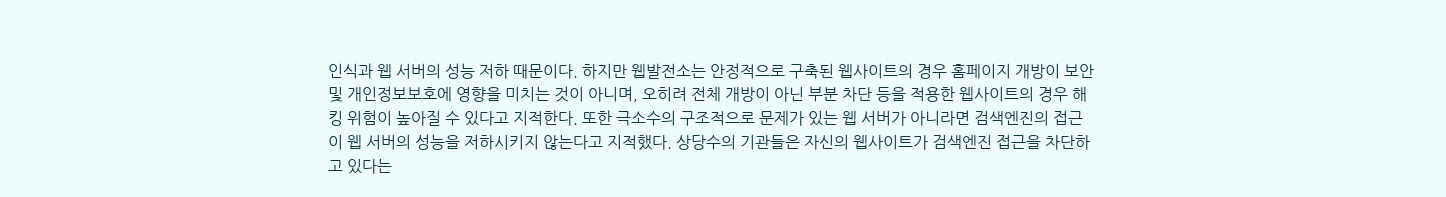인식과 웹 서버의 성능 저하 때문이다. 하지만 웹발전소는 안정적으로 구축된 웹사이트의 경우 홈페이지 개방이 보안 및 개인정보보호에 영향을 미치는 것이 아니며, 오히려 전체 개방이 아닌 부분 차단 등을 적용한 웹사이트의 경우 해킹 위험이 높아질 수 있다고 지적한다. 또한 극소수의 구조적으로 문제가 있는 웹 서버가 아니라면 검색엔진의 접근이 웹 서버의 성능을 저하시키지 않는다고 지적했다. 상당수의 기관들은 자신의 웹사이트가 검색엔진 접근을 차단하고 있다는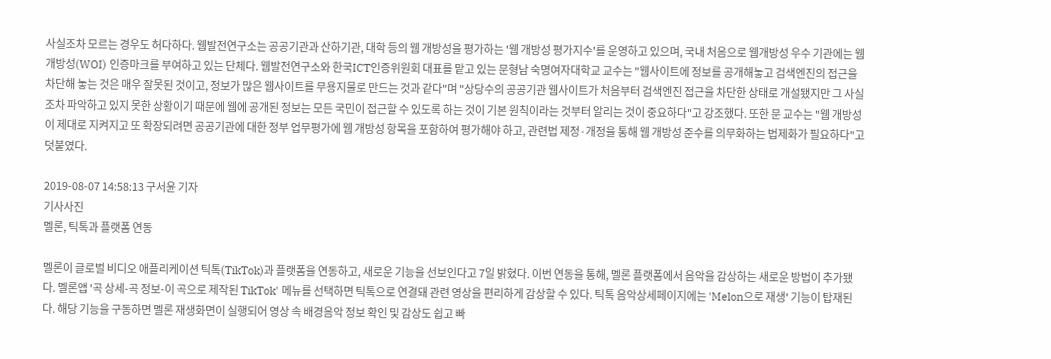사실조차 모르는 경우도 허다하다. 웹발전연구소는 공공기관과 산하기관, 대학 등의 웹 개방성을 평가하는 '웹 개방성 평가지수'를 운영하고 있으며, 국내 처음으로 웹개방성 우수 기관에는 웹 개방성(WOI) 인증마크를 부여하고 있는 단체다. 웹발전연구소와 한국ICT인증위원회 대표를 맡고 있는 문형남 숙명여자대학교 교수는 "웹사이트에 정보를 공개해놓고 검색엔진의 접근을 차단해 놓는 것은 매우 잘못된 것이고, 정보가 많은 웹사이트를 무용지물로 만드는 것과 같다"며 "상당수의 공공기관 웹사이트가 처음부터 검색엔진 접근을 차단한 상태로 개설됐지만 그 사실조차 파악하고 있지 못한 상황이기 때문에 웹에 공개된 정보는 모든 국민이 접근할 수 있도록 하는 것이 기본 원칙이라는 것부터 알리는 것이 중요하다"고 강조했다. 또한 문 교수는 "웹 개방성이 제대로 지켜지고 또 확장되려면 공공기관에 대한 정부 업무평가에 웹 개방성 항목을 포함하여 평가해야 하고, 관련법 제정·개정을 통해 웹 개방성 준수를 의무화하는 법제화가 필요하다"고 덧붙였다.

2019-08-07 14:58:13 구서윤 기자
기사사진
멜론, 틱톡과 플랫폼 연동

멜론이 글로벌 비디오 애플리케이션 틱톡(TikTok)과 플랫폼을 연동하고, 새로운 기능을 선보인다고 7일 밝혔다. 이번 연동을 통해, 멜론 플랫폼에서 음악을 감상하는 새로운 방법이 추가됐다. 멜론앱 '곡 상세-곡 정보-이 곡으로 제작된 TikTok' 메뉴를 선택하면 틱톡으로 연결돼 관련 영상을 편리하게 감상할 수 있다. 틱톡 음악상세페이지에는 'Melon으로 재생' 기능이 탑재된다. 해당 기능을 구동하면 멜론 재생화면이 실행되어 영상 속 배경음악 정보 확인 및 감상도 쉽고 빠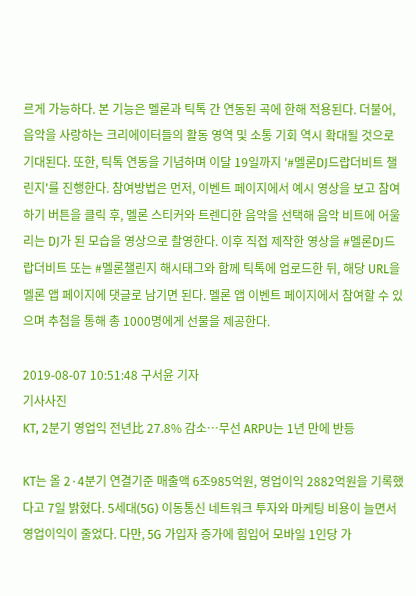르게 가능하다. 본 기능은 멜론과 틱톡 간 연동된 곡에 한해 적용된다. 더불어, 음악을 사랑하는 크리에이터들의 활동 영역 및 소통 기회 역시 확대될 것으로 기대된다. 또한, 틱톡 연동을 기념하며 이달 19일까지 '#멜론DJ드랍더비트 챌린지'를 진행한다. 참여방법은 먼저, 이벤트 페이지에서 예시 영상을 보고 참여하기 버튼을 클릭 후, 멜론 스티커와 트렌디한 음악을 선택해 음악 비트에 어울리는 DJ가 된 모습을 영상으로 촬영한다. 이후 직접 제작한 영상을 #멜론DJ드랍더비트 또는 #멜론챌린지 해시태그와 함께 틱톡에 업로드한 뒤, 해당 URL을 멜론 앱 페이지에 댓글로 남기면 된다. 멜론 앱 이벤트 페이지에서 참여할 수 있으며 추첨을 통해 총 1000명에게 선물을 제공한다.

2019-08-07 10:51:48 구서윤 기자
기사사진
KT, 2분기 영업익 전년比 27.8% 감소…무선 ARPU는 1년 만에 반등

KT는 올 2·4분기 연결기준 매출액 6조985억원, 영업이익 2882억원을 기록했다고 7일 밝혔다. 5세대(5G) 이동통신 네트워크 투자와 마케팅 비용이 늘면서 영업이익이 줄었다. 다만, 5G 가입자 증가에 힘입어 모바일 1인당 가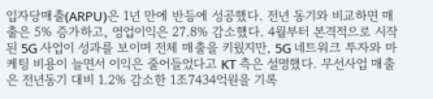입자당매출(ARPU)은 1년 만에 반등에 성공했다. 전년 동기와 비교하면 매출은 5% 증가하고, 영업이익은 27.8% 감소했다. 4월부터 본격적으로 시작된 5G 사업이 성과를 보이며 전체 매출을 키웠지만, 5G 네트워크 투자와 마케팅 비용이 늘면서 이익은 줄어들었다고 KT 측은 설명했다. 무선사업 매출은 전년동기 대비 1.2% 감소한 1조7434억원을 기록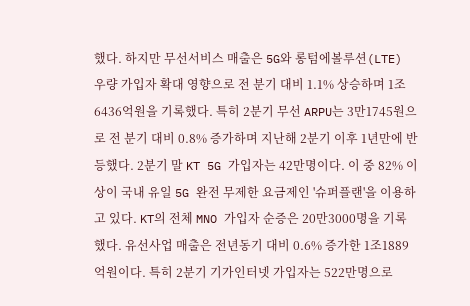했다. 하지만 무선서비스 매출은 5G와 롱텀에볼루션(LTE) 우량 가입자 확대 영향으로 전 분기 대비 1.1% 상승하며 1조6436억원을 기록했다. 특히 2분기 무선 ARPU는 3만1745원으로 전 분기 대비 0.8% 증가하며 지난해 2분기 이후 1년만에 반등했다. 2분기 말 KT 5G 가입자는 42만명이다. 이 중 82% 이상이 국내 유일 5G 완전 무제한 요금제인 '슈퍼플랜'을 이용하고 있다. KT의 전체 MNO 가입자 순증은 20만3000명을 기록했다. 유선사업 매출은 전년동기 대비 0.6% 증가한 1조1889억원이다. 특히 2분기 기가인터넷 가입자는 522만명으로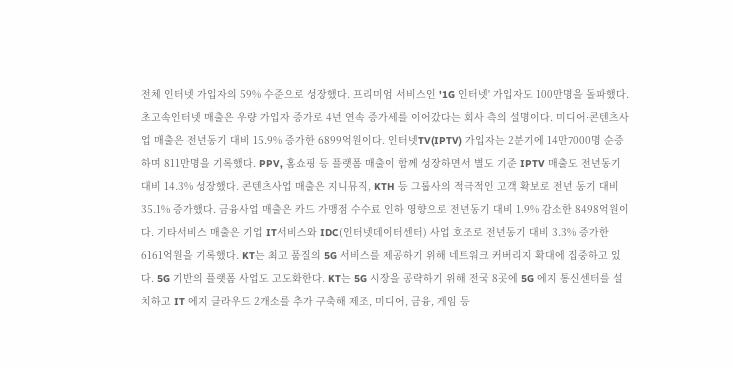전체 인터넷 가입자의 59% 수준으로 성장했다. 프리미엄 서비스인 '1G 인터넷' 가입자도 100만명을 돌파했다. 초고속인터넷 매출은 우량 가입자 증가로 4년 연속 증가세를 이어갔다는 회사 측의 설명이다. 미디어·콘텐츠사업 매출은 전년동기 대비 15.9% 증가한 6899억원이다. 인터넷TV(IPTV) 가입자는 2분기에 14만7000명 순증하며 811만명을 기록했다. PPV, 홈쇼핑 등 플랫폼 매출이 함께 성장하면서 별도 기준 IPTV 매출도 전년동기 대비 14.3% 성장했다. 콘텐츠사업 매출은 지니뮤직, KTH 등 그룹사의 적극적인 고객 확보로 전년 동기 대비 35.1% 증가했다. 금융사업 매출은 카드 가맹점 수수료 인하 영향으로 전년동기 대비 1.9% 감소한 8498억원이다. 기타서비스 매출은 기업 IT서비스와 IDC(인터넷데이터센터) 사업 호조로 전년동기 대비 3.3% 증가한 6161억원을 기록했다. KT는 최고 품질의 5G 서비스를 제공하기 위해 네트워크 커버리지 확대에 집중하고 있다. 5G 기반의 플랫폼 사업도 고도화한다. KT는 5G 시장을 공략하기 위해 전국 8곳에 5G 에지 통신센터를 설치하고 IT 에지 클라우드 2개소를 추가 구축해 제조, 미디어, 금융, 게임 등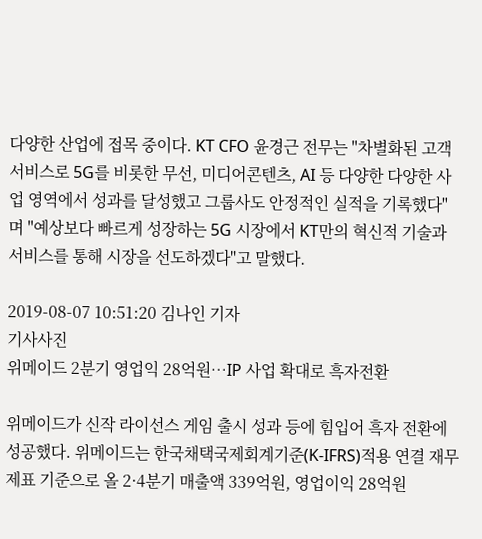다양한 산업에 접목 중이다. KT CFO 윤경근 전무는 "차별화된 고객 서비스로 5G를 비롯한 무선, 미디어콘텐츠, AI 등 다양한 다양한 사업 영역에서 성과를 달성했고 그룹사도 안정적인 실적을 기록했다"며 "예상보다 빠르게 성장하는 5G 시장에서 KT만의 혁신적 기술과 서비스를 통해 시장을 선도하겠다"고 말했다.

2019-08-07 10:51:20 김나인 기자
기사사진
위메이드 2분기 영업익 28억원…IP 사업 확대로 흑자전환

위메이드가 신작 라이선스 게임 출시 성과 등에 힘입어 흑자 전환에 성공했다. 위메이드는 한국채택국제회계기준(K-IFRS)적용 연결 재무제표 기준으로 올 2·4분기 매출액 339억원, 영업이익 28억원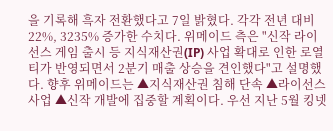을 기록해 흑자 전환했다고 7일 밝혔다. 각각 전년 대비 22%, 3235% 증가한 수치다. 위메이드 측은 "신작 라이선스 게임 출시 등 지식재산권(IP) 사업 확대로 인한 로열티가 반영되면서 2분기 매출 상승을 견인했다"고 설명했다. 향후 위메이드는 ▲지식재산권 침해 단속 ▲라이선스 사업 ▲신작 개발에 집중할 계획이다. 우선 지난 5월 킹넷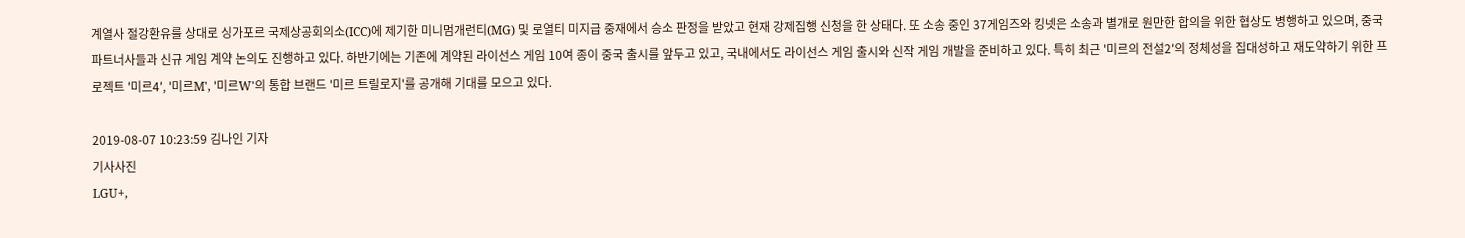계열사 절강환유를 상대로 싱가포르 국제상공회의소(ICC)에 제기한 미니멈개런티(MG) 및 로열티 미지급 중재에서 승소 판정을 받았고 현재 강제집행 신청을 한 상태다. 또 소송 중인 37게임즈와 킹넷은 소송과 별개로 원만한 합의을 위한 협상도 병행하고 있으며, 중국 파트너사들과 신규 게임 계약 논의도 진행하고 있다. 하반기에는 기존에 계약된 라이선스 게임 10여 종이 중국 출시를 앞두고 있고, 국내에서도 라이선스 게임 출시와 신작 게임 개발을 준비하고 있다. 특히 최근 '미르의 전설2'의 정체성을 집대성하고 재도약하기 위한 프로젝트 '미르4', '미르M', '미르W'의 통합 브랜드 '미르 트릴로지'를 공개해 기대를 모으고 있다.

2019-08-07 10:23:59 김나인 기자
기사사진
LGU+,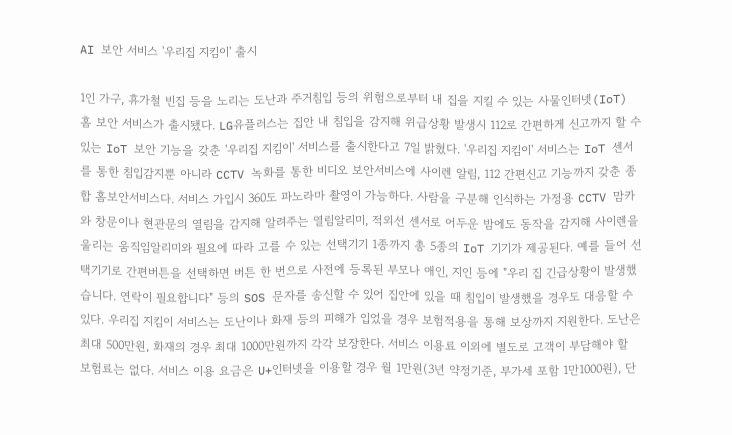AI 보안 서비스 '우리집 지킴이' 출시

1인 가구, 휴가철 빈집 등을 노리는 도난과 주거침입 등의 위험으로부터 내 집을 지킬 수 있는 사물인터넷(IoT) 홈 보안 서비스가 출시됐다. LG유플러스는 집안 내 침입을 감지해 위급상황 발생시 112로 간편하게 신고까지 할 수 있는 IoT 보안 기능을 갖춘 '우리집 지킴이' 서비스를 출시한다고 7일 밝혔다. '우리집 지킴이' 서비스는 IoT 센서를 통한 침입감지뿐 아니라 CCTV 녹화를 통한 비디오 보안서비스에 사이렌 알림, 112 간편신고 기능까지 갖춘 종합 홈보안서비스다. 서비스 가입시 360도 파노라마 촬영이 가능하다. 사람을 구분해 인식하는 가정용 CCTV 맘카와 창문이나 현관문의 열림을 감지해 알려주는 열림알리미, 적외선 센서로 어두운 밤에도 동작을 감지해 사이렌을 울리는 움직임알리미와 필요에 따라 고를 수 있는 선택기기 1종까지 총 5종의 IoT 기기가 제공된다. 예를 들어 선택기기로 간편버튼을 선택하면 버튼 한 번으로 사전에 등록된 부모나 애인, 지인 등에 "우리 집 긴급상황이 발생했습니다. 연락이 필요합니다" 등의 SOS 문자를 송신할 수 있어 집안에 있을 때 침입이 발생했을 경우도 대응할 수 있다. 우리집 지킴이 서비스는 도난이나 화재 등의 피해가 입었을 경우 보험적용을 통해 보상까지 지원한다. 도난은 최대 500만원, 화재의 경우 최대 1000만원까지 각각 보장한다. 서비스 이용료 이외에 별도로 고객이 부담해야 할 보험료는 없다. 서비스 이용 요금은 U+인터넷을 이용할 경우 월 1만원(3년 약정기준, 부가세 포함 1만1000원), 단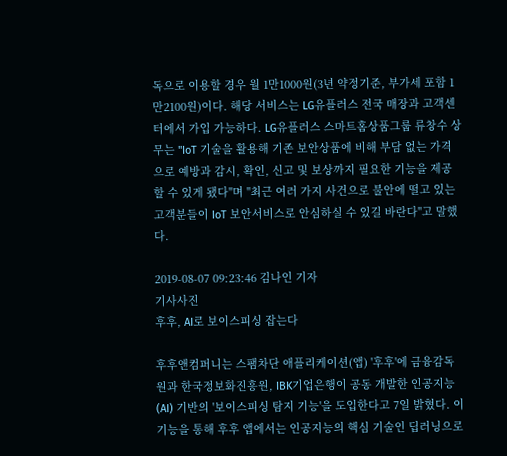독으로 이용할 경우 월 1만1000원(3년 약정기준, 부가세 포함 1만2100원)이다. 해당 서비스는 LG유플러스 전국 매장과 고객센터에서 가입 가능하다. LG유플러스 스마트홈상품그룹 류창수 상무는 "IoT 기술을 활용해 기존 보안상품에 비해 부담 없는 가격으로 예방과 감시, 확인, 신고 및 보상까지 필요한 기능을 제공할 수 있게 됐다"며 "최근 여러 가지 사건으로 불안에 떨고 있는 고객분들이 IoT 보안서비스로 안심하실 수 있길 바란다"고 말했다.

2019-08-07 09:23:46 김나인 기자
기사사진
후후, AI로 보이스피싱 잡는다

후후앤컴퍼니는 스팸차단 애플리케이션(앱) '후후'에 금융감독원과 한국정보화진흥원, IBK기업은행이 공동 개발한 인공지능(AI) 기반의 '보이스피싱 탐지 기능'을 도입한다고 7일 밝혔다. 이 기능을 통해 후후 앱에서는 인공지능의 핵심 기술인 딥러닝으로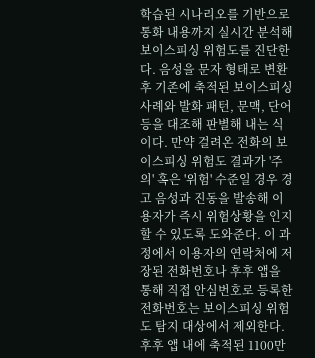학습된 시나리오를 기반으로 통화 내용까지 실시간 분석해 보이스피싱 위험도를 진단한다. 음성을 문자 형태로 변환 후 기존에 축적된 보이스피싱 사례와 발화 패턴, 문맥, 단어 등을 대조해 판별해 내는 식이다. 만약 걸려온 전화의 보이스피싱 위험도 결과가 '주의' 혹은 '위험' 수준일 경우 경고 음성과 진동을 발송해 이용자가 즉시 위험상황을 인지할 수 있도록 도와준다. 이 과정에서 이용자의 연락처에 저장된 전화번호나 후후 앱을 통해 직접 안심번호로 등록한 전화번호는 보이스피싱 위험도 탐지 대상에서 제외한다. 후후 앱 내에 축적된 1100만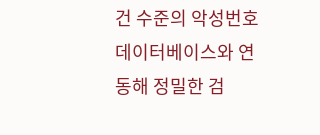건 수준의 악성번호 데이터베이스와 연동해 정밀한 검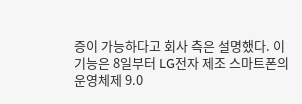증이 가능하다고 회사 측은 설명했다. 이 기능은 8일부터 LG전자 제조 스마트폰의 운영체제 9.0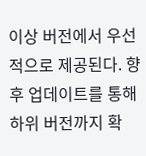이상 버전에서 우선적으로 제공된다. 향후 업데이트를 통해 하위 버전까지 확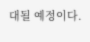대될 예정이다.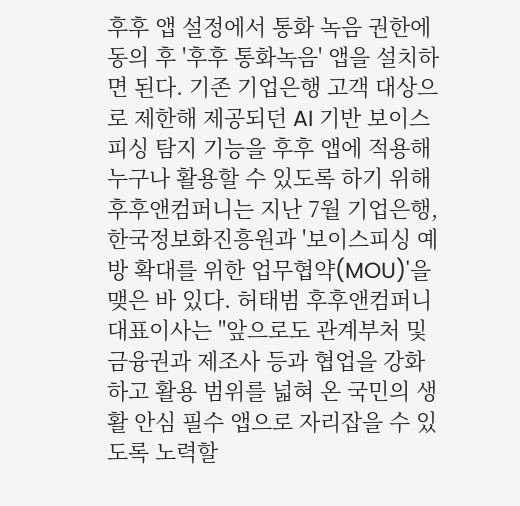후후 앱 설정에서 통화 녹음 권한에 동의 후 '후후 통화녹음' 앱을 설치하면 된다. 기존 기업은행 고객 대상으로 제한해 제공되던 AI 기반 보이스피싱 탐지 기능을 후후 앱에 적용해 누구나 활용할 수 있도록 하기 위해 후후앤컴퍼니는 지난 7월 기업은행, 한국정보화진흥원과 '보이스피싱 예방 확대를 위한 업무협약(MOU)'을 맺은 바 있다. 허태범 후후앤컴퍼니 대표이사는 "앞으로도 관계부처 및 금융권과 제조사 등과 협업을 강화하고 활용 범위를 넓혀 온 국민의 생활 안심 필수 앱으로 자리잡을 수 있도록 노력할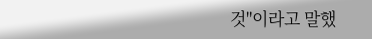것"이라고 말했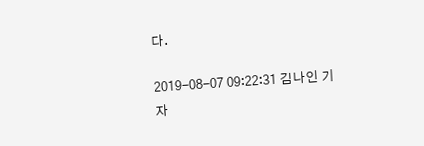다.

2019-08-07 09:22:31 김나인 기자